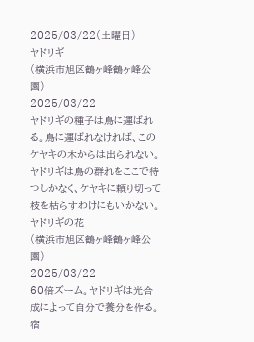2025/03/22(土曜日)
ヤドリギ
(横浜市旭区鶴ヶ峰鶴ヶ峰公園)
2025/03/22
ヤドリギの種子は鳥に運ばれる。鳥に運ばれなければ、このケヤキの木からは出られない。ヤドリギは鳥の群れをここで待つしかなく、ケヤキに頼り切って枝を枯らすわけにもいかない。
ヤドリギの花
(横浜市旭区鶴ヶ峰鶴ヶ峰公園)
2025/03/22
60倍ズーム。ヤドリギは光合成によって自分で養分を作る。宿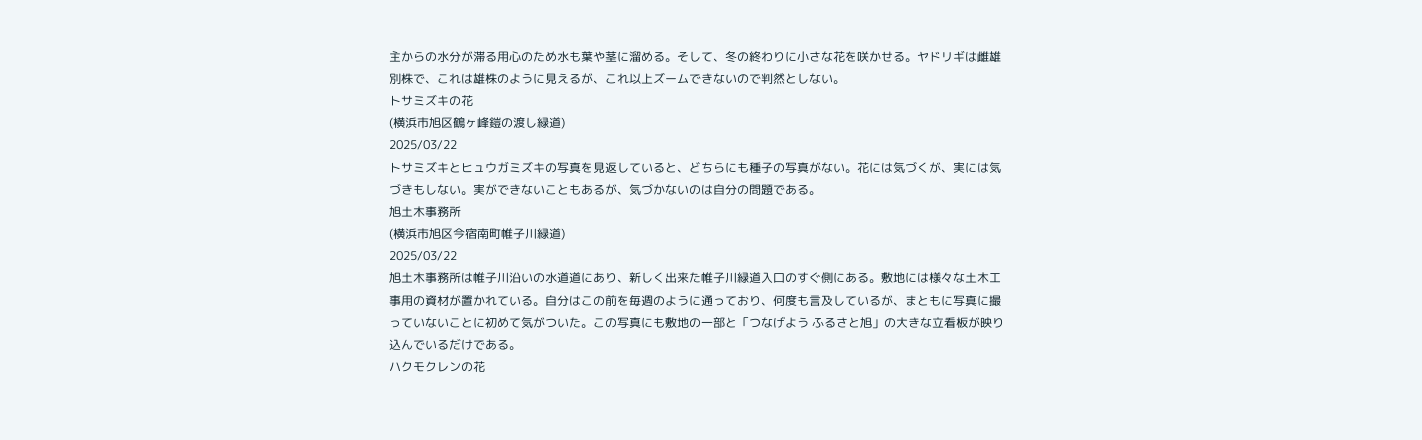主からの水分が滞る用心のため水も葉や茎に溜める。そして、冬の終わりに小さな花を咲かせる。ヤドリギは雌雄別株で、これは雄株のように見えるが、これ以上ズームできないので判然としない。
トサミズキの花
(横浜市旭区鶴ヶ峰鎧の渡し緑道)
2025/03/22
トサミズキとヒュウガミズキの写真を見返していると、どちらにも種子の写真がない。花には気づくが、実には気づきもしない。実ができないこともあるが、気づかないのは自分の問題である。
旭土木事務所
(横浜市旭区今宿南町帷子川緑道)
2025/03/22
旭土木事務所は帷子川沿いの水道道にあり、新しく出来た帷子川緑道入口のすぐ側にある。敷地には様々な土木工事用の資材が置かれている。自分はこの前を毎週のように通っており、何度も言及しているが、まともに写真に撮っていないことに初めて気がついた。この写真にも敷地の一部と「つなげよう ふるさと旭」の大きな立看板が映り込んでいるだけである。
ハクモクレンの花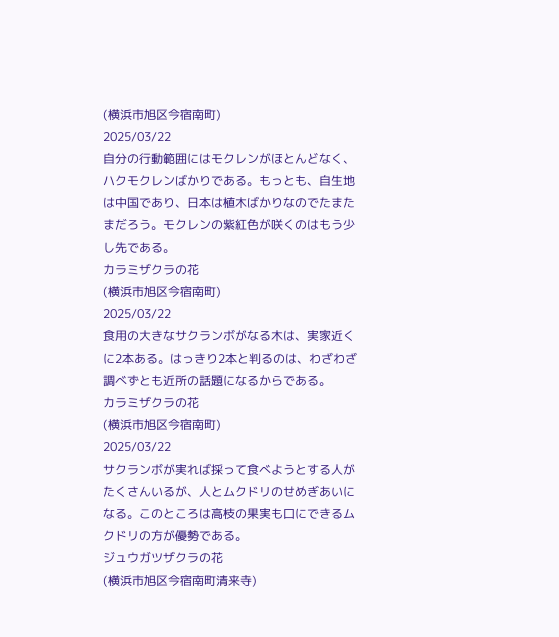(横浜市旭区今宿南町)
2025/03/22
自分の行動範囲にはモクレンがほとんどなく、ハクモクレンばかりである。もっとも、自生地は中国であり、日本は植木ばかりなのでたまたまだろう。モクレンの紫紅色が咲くのはもう少し先である。
カラミザクラの花
(横浜市旭区今宿南町)
2025/03/22
食用の大きなサクランボがなる木は、実家近くに2本ある。はっきり2本と判るのは、わざわざ調べずとも近所の話題になるからである。
カラミザクラの花
(横浜市旭区今宿南町)
2025/03/22
サクランボが実れば採って食べようとする人がたくさんいるが、人とムクドリのせめぎあいになる。このところは高枝の果実も口にできるムクドリの方が優勢である。
ジュウガツザクラの花
(横浜市旭区今宿南町清来寺)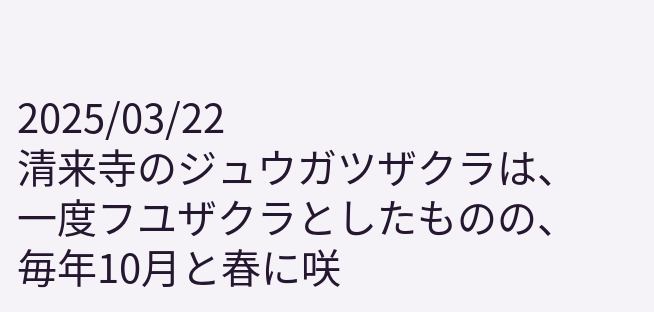2025/03/22
清来寺のジュウガツザクラは、一度フユザクラとしたものの、毎年10月と春に咲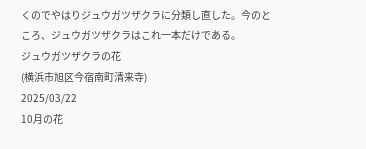くのでやはりジュウガツザクラに分類し直した。今のところ、ジュウガツザクラはこれ一本だけである。
ジュウガツザクラの花
(横浜市旭区今宿南町清来寺)
2025/03/22
10月の花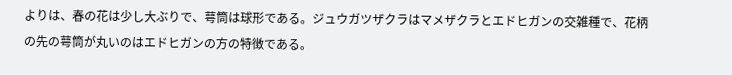よりは、春の花は少し大ぶりで、萼筒は球形である。ジュウガツザクラはマメザクラとエドヒガンの交雑種で、花柄の先の萼筒が丸いのはエドヒガンの方の特徴である。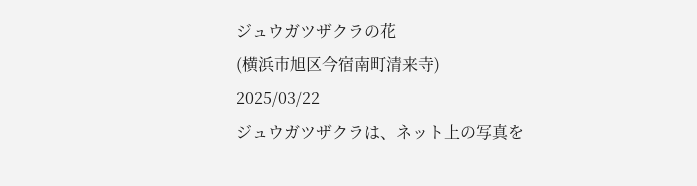ジュウガツザクラの花
(横浜市旭区今宿南町清来寺)
2025/03/22
ジュウガツザクラは、ネット上の写真を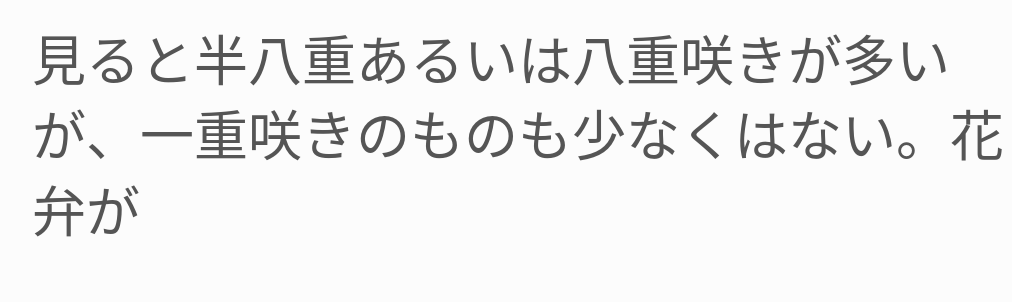見ると半八重あるいは八重咲きが多いが、一重咲きのものも少なくはない。花弁が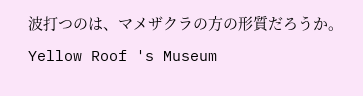波打つのは、マメザクラの方の形質だろうか。
Yellow Roof 's Museum